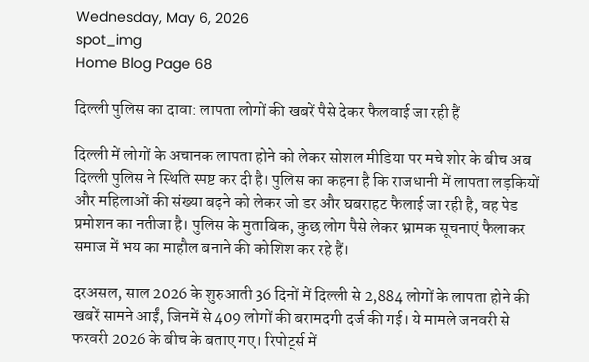Wednesday, May 6, 2026
spot_img
Home Blog Page 68

दिल्ली पुलिस का दावा: लापता लोगों की खबरें पैसे देकर फैलवाई जा रही हैं

दिल्ली में लोगों के अचानक लापता होने को लेकर सोशल मीडिया पर मचे शोर के बीच अब दिल्ली पुलिस ने स्थिति स्पष्ट कर दी है। पुलिस का कहना है कि राजधानी में लापता लड़कियों और महिलाओं की संख्या बढ़ने को लेकर जो डर और घबराहट फैलाई जा रही है, वह पेड प्रमोशन का नतीजा है। पुलिस के मुताबिक, कुछ लोग पैसे लेकर भ्रामक सूचनाएं फैलाकर समाज में भय का माहौल बनाने की कोशिश कर रहे हैं।

दरअसल, साल 2026 के शुरुआती 36 दिनों में दिल्ली से 2,884 लोगों के लापता होने की खबरें सामने आईं, जिनमें से 409 लोगों की बरामदगी दर्ज की गई। ये मामले जनवरी से फरवरी 2026 के बीच के बताए गए। रिपोर्ट्स में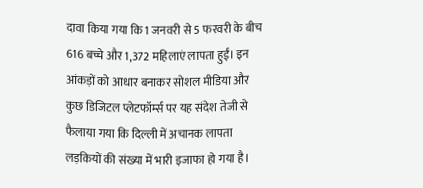दावा किया गया कि 1 जनवरी से 5 फरवरी के बीच 616 बच्चे और 1,372 महिलाएं लापता हुईं। इन आंकड़ों को आधार बनाकर सोशल मीडिया और कुछ डिजिटल प्लेटफॉर्म्स पर यह संदेश तेजी से फैलाया गया कि दिल्ली में अचानक लापता लड़कियों की संख्या में भारी इजाफा हो गया है।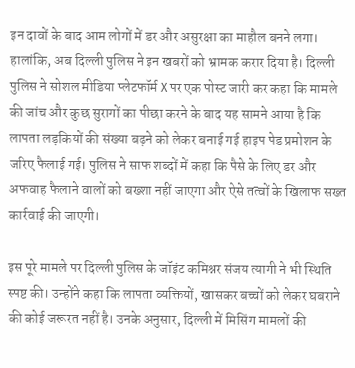इन दावों के बाद आम लोगों में डर और असुरक्षा का माहौल बनने लगा। हालांकि, अब दिल्ली पुलिस ने इन खबरों को भ्रामक करार दिया है। दिल्ली पुलिस ने सोशल मीडिया प्लेटफॉर्म X पर एक पोस्ट जारी कर कहा कि मामले की जांच और कुछ सुरागों का पीछा करने के बाद यह सामने आया है कि लापता लड़कियों की संख्या बढ़ने को लेकर बनाई गई हाइप पेड प्रमोशन के जरिए फैलाई गई। पुलिस ने साफ शब्दों में कहा कि पैसे के लिए डर और अफवाह फैलाने वालों को बख्शा नहीं जाएगा और ऐसे तत्वों के खिलाफ सख्त कार्रवाई की जाएगी।

इस पूरे मामले पर दिल्ली पुलिस के जॉइंट कमिश्नर संजय त्यागी ने भी स्थिति स्पष्ट की। उन्होंने कहा कि लापता व्यक्तियों, खासकर बच्चों को लेकर घबराने की कोई जरूरत नहीं है। उनके अनुसार, दिल्ली में मिसिंग मामलों की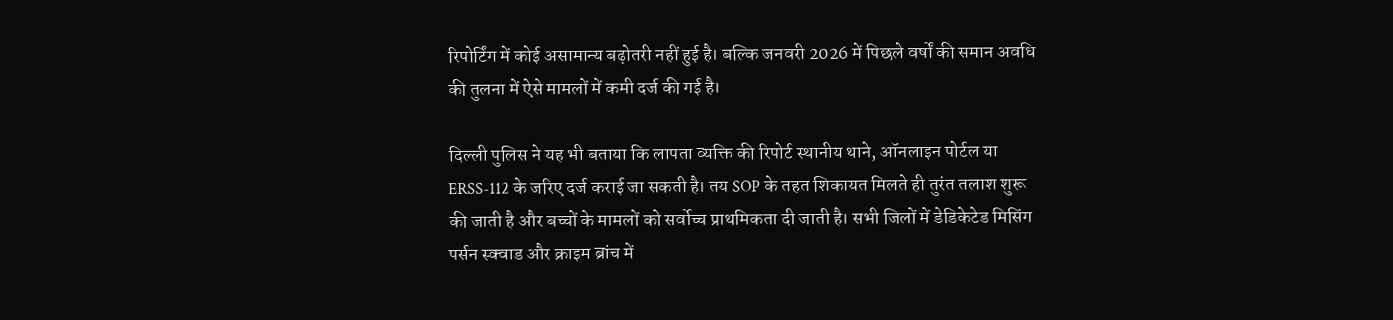रिपोर्टिंग में कोई असामान्य बढ़ोतरी नहीं हुई है। बल्कि जनवरी 2026 में पिछले वर्षों की समान अवधि की तुलना में ऐसे मामलों में कमी दर्ज की गई है।

दिल्ली पुलिस ने यह भी बताया कि लापता व्यक्ति की रिपोर्ट स्थानीय थाने, ऑनलाइन पोर्टल या ERSS-112 के जरिए दर्ज कराई जा सकती है। तय SOP के तहत शिकायत मिलते ही तुरंत तलाश शुरू की जाती है और बच्चों के मामलों को सर्वोच्च प्राथमिकता दी जाती है। सभी जिलों में डेडिकेटेड मिसिंग पर्सन स्क्वाड और क्राइम ब्रांच में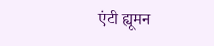एंटी ह्यूमन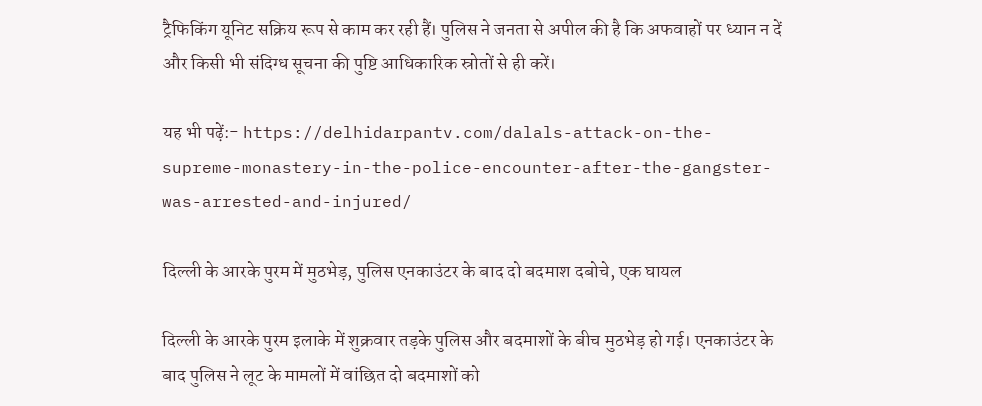ट्रैफिकिंग यूनिट सक्रिय रूप से काम कर रही हैं। पुलिस ने जनता से अपील की है कि अफवाहों पर ध्यान न दें और किसी भी संदिग्ध सूचना की पुष्टि आधिकारिक स्रोतों से ही करें।

यह भी पढ़ें:- https://delhidarpantv.com/dalals-attack-on-the-supreme-monastery-in-the-police-encounter-after-the-gangster-was-arrested-and-injured/

दिल्ली के आरके पुरम में मुठभेड़, पुलिस एनकाउंटर के बाद दो बदमाश दबोचे, एक घायल

दिल्ली के आरके पुरम इलाके में शुक्रवार तड़के पुलिस और बदमाशों के बीच मुठभेड़ हो गई। एनकाउंटर के बाद पुलिस ने लूट के मामलों में वांछित दो बदमाशों को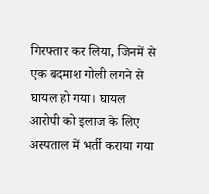गिरफ्तार कर लिया, जिनमें से एक बदमाश गोली लगने से घायल हो गया। घायल आरोपी को इलाज के लिए अस्पताल में भर्ती कराया गया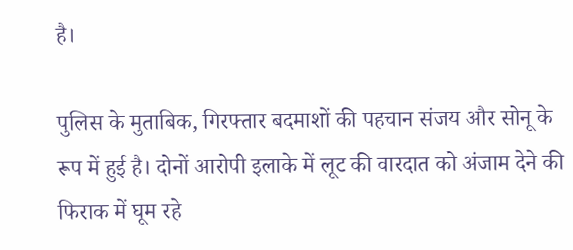है।

पुलिस के मुताबिक, गिरफ्तार बदमाशों की पहचान संजय और सोनू के रूप में हुई है। दोनों आरोपी इलाके में लूट की वारदात को अंजाम देने की फिराक में घूम रहे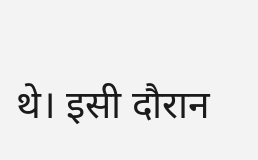थे। इसी दौरान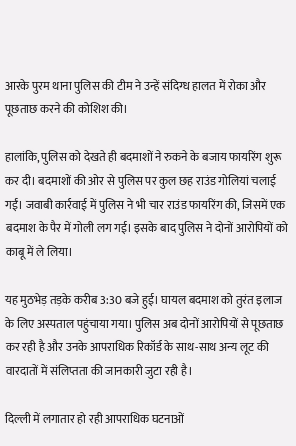आरके पुरम थाना पुलिस की टीम ने उन्हें संदिग्ध हालत में रोका और पूछताछ करने की कोशिश की।

हालांकि, पुलिस को देखते ही बदमाशों ने रुकने के बजाय फायरिंग शुरू कर दी। बदमाशों की ओर से पुलिस पर कुल छह राउंड गोलियां चलाई गईं। जवाबी कार्रवाई में पुलिस ने भी चार राउंड फायरिंग की, जिसमें एक बदमाश के पैर में गोली लग गई। इसके बाद पुलिस ने दोनों आरोपियों को काबू में ले लिया।

यह मुठभेड़ तड़के करीब 3:30 बजे हुई। घायल बदमाश को तुरंत इलाज के लिए अस्पताल पहुंचाया गया। पुलिस अब दोनों आरोपियों से पूछताछ कर रही है और उनके आपराधिक रिकॉर्ड के साथ-साथ अन्य लूट की वारदातों में संलिप्तता की जानकारी जुटा रही है।

दिल्ली में लगातार हो रही आपराधिक घटनाओं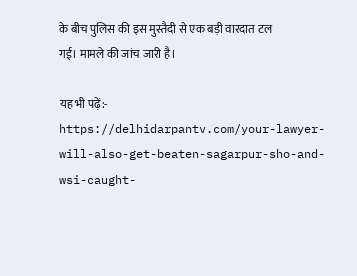के बीच पुलिस की इस मुस्तैदी से एक बड़ी वारदात टल गई। मामले की जांच जारी है।

यह भी पढ़ें:- https://delhidarpantv.com/your-lawyer-will-also-get-beaten-sagarpur-sho-and-wsi-caught-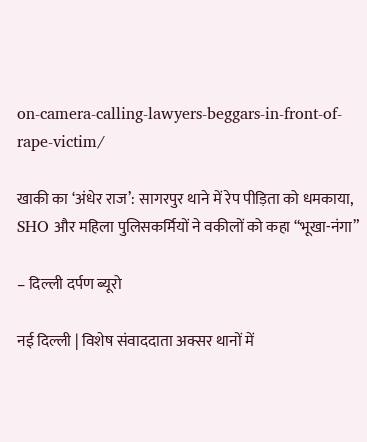on-camera-calling-lawyers-beggars-in-front-of-rape-victim/

खाकी का ‘अंधेर राज’: सागरपुर थाने में रेप पीड़िता को धमकाया, SHO और महिला पुलिसकर्मियों ने वकीलों को कहा “भूखा-नंगा”

– दिल्ली दर्पण ब्यूरो

नई दिल्ली | विशेष संवाददाता अक्सर थानों में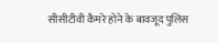सीसीटीवी कैमरे होने के बावजूद पुलिस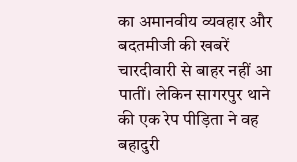का अमानवीय व्यवहार और बदतमीजी की खबरें चारदीवारी से बाहर नहीं आ पातीं। लेकिन सागरपुर थाने की एक रेप पीड़िता ने वह बहादुरी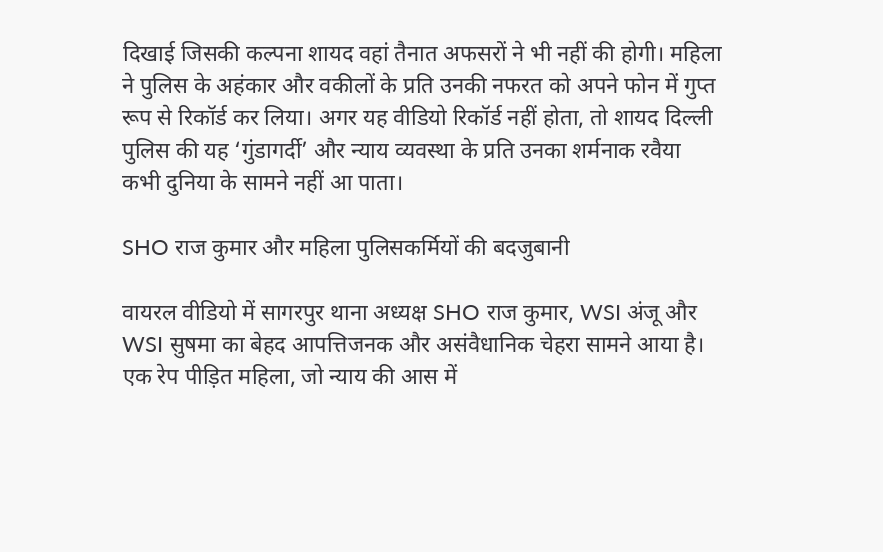दिखाई जिसकी कल्पना शायद वहां तैनात अफसरों ने भी नहीं की होगी। महिला ने पुलिस के अहंकार और वकीलों के प्रति उनकी नफरत को अपने फोन में गुप्त रूप से रिकॉर्ड कर लिया। अगर यह वीडियो रिकॉर्ड नहीं होता, तो शायद दिल्ली पुलिस की यह ‘गुंडागर्दी’ और न्याय व्यवस्था के प्रति उनका शर्मनाक रवैया कभी दुनिया के सामने नहीं आ पाता।

SHO राज कुमार और महिला पुलिसकर्मियों की बदजुबानी

वायरल वीडियो में सागरपुर थाना अध्यक्ष SHO राज कुमार, WSI अंजू और WSI सुषमा का बेहद आपत्तिजनक और असंवैधानिक चेहरा सामने आया है। एक रेप पीड़ित महिला, जो न्याय की आस में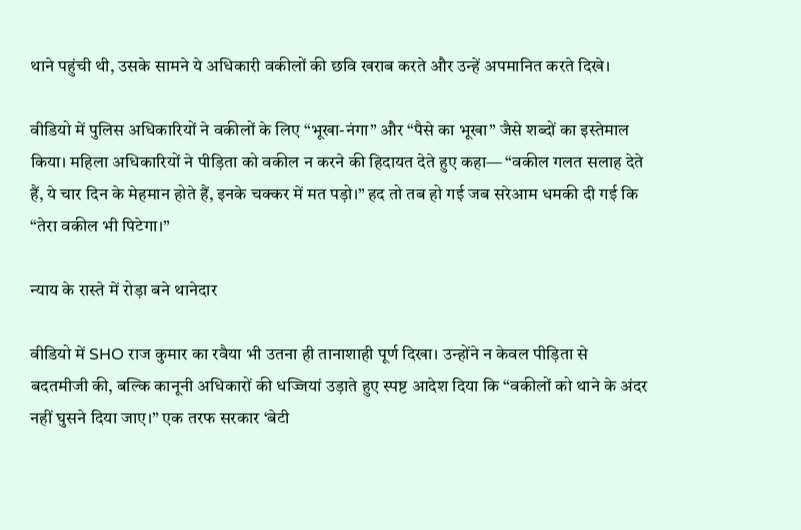थाने पहुंची थी, उसके सामने ये अधिकारी वकीलों की छवि खराब करते और उन्हें अपमानित करते दिखे।

वीडियो में पुलिस अधिकारियों ने वकीलों के लिए “भूखा-नंगा” और “पैसे का भूखा” जैसे शब्दों का इस्तेमाल किया। महिला अधिकारियों ने पीड़िता को वकील न करने की हिदायत देते हुए कहा— “वकील गलत सलाह देते हैं, ये चार दिन के मेहमान होते हैं, इनके चक्कर में मत पड़ो।” हद तो तब हो गई जब सरेआम धमकी दी गई कि “तेरा वकील भी पिटेगा।”

न्याय के रास्ते में रोड़ा बने थानेदार

वीडियो में SHO राज कुमार का रवैया भी उतना ही तानाशाही पूर्ण दिखा। उन्होंने न केवल पीड़िता से बदतमीजी की, बल्कि कानूनी अधिकारों की धज्जियां उड़ाते हुए स्पष्ट आदेश दिया कि “वकीलों को थाने के अंदर नहीं घुसने दिया जाए।” एक तरफ सरकार ‘बेटी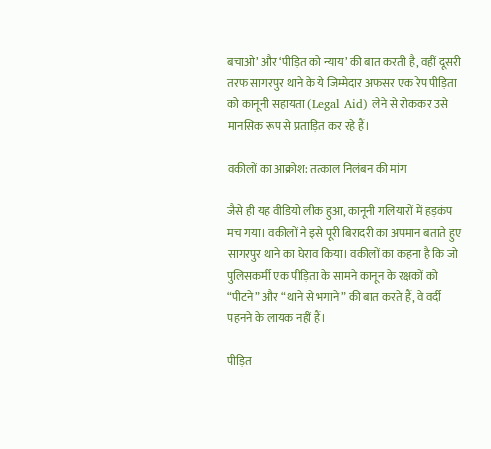बचाओ’ और ‘पीड़ित को न्याय’ की बात करती है, वहीं दूसरी तरफ सागरपुर थाने के ये जिम्मेदार अफसर एक रेप पीड़िता को कानूनी सहायता (Legal Aid) लेने से रोककर उसे मानसिक रूप से प्रताड़ित कर रहे हैं।

वकीलों का आक्रोश: तत्काल निलंबन की मांग

जैसे ही यह वीडियो लीक हुआ, कानूनी गलियारों में हड़कंप मच गया। वकीलों ने इसे पूरी बिरादरी का अपमान बताते हुए सागरपुर थाने का घेराव किया। वकीलों का कहना है कि जो पुलिसकर्मी एक पीड़िता के सामने कानून के रक्षकों को “पीटने” और “थाने से भगाने” की बात करते हैं, वे वर्दी पहनने के लायक नहीं हैं।

पीड़ित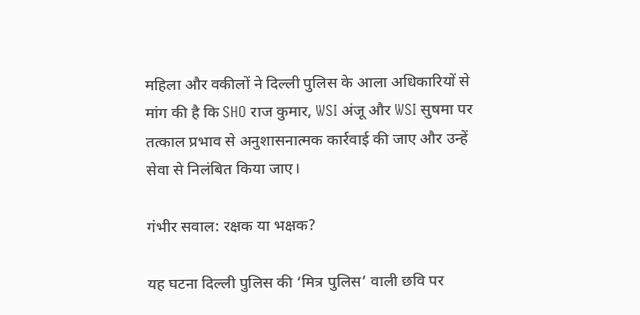महिला और वकीलों ने दिल्ली पुलिस के आला अधिकारियों से मांग की है कि SHO राज कुमार, WSI अंजू और WSI सुषमा पर तत्काल प्रभाव से अनुशासनात्मक कार्रवाई की जाए और उन्हें सेवा से निलंबित किया जाए।

गंभीर सवाल: रक्षक या भक्षक?

यह घटना दिल्ली पुलिस की ‘मित्र पुलिस’ वाली छवि पर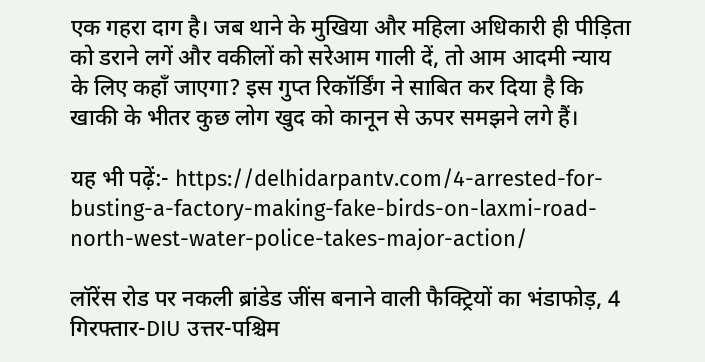एक गहरा दाग है। जब थाने के मुखिया और महिला अधिकारी ही पीड़िता को डराने लगें और वकीलों को सरेआम गाली दें, तो आम आदमी न्याय के लिए कहाँ जाएगा? इस गुप्त रिकॉर्डिंग ने साबित कर दिया है कि खाकी के भीतर कुछ लोग खुद को कानून से ऊपर समझने लगे हैं।

यह भी पढ़ें:- https://delhidarpantv.com/4-arrested-for-busting-a-factory-making-fake-birds-on-laxmi-road-north-west-water-police-takes-major-action/

लॉरेंस रोड पर नकली ब्रांडेड जींस बनाने वाली फैक्ट्रियों का भंडाफोड़, 4 गिरफ्तार-DIU उत्तर-पश्चिम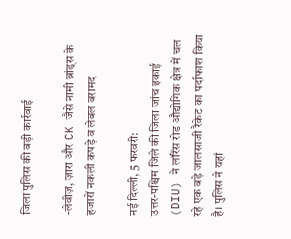जिला पुलिस की बड़ी कार्रवाई

-लेवीज़, ज़ारा और CK जैसे नामी ब्रांड्स के हजारों नकली कपड़े व लेबल बरामद

नई दिल्ली, 5 फरवरी:
उत्तर-पश्चिम जिले की जिला जांच इकाई (DIU) ने लॉरेंस रोड औद्योगिक क्षेत्र में चल रहे एक बड़े जालसाजी रैकेट का पर्दाफाश किया है। पुलिस ने यहां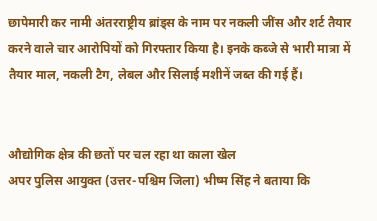छापेमारी कर नामी अंतरराष्ट्रीय ब्रांड्स के नाम पर नकली जींस और शर्ट तैयार करने वाले चार आरोपियों को गिरफ्तार किया है। इनके कब्जे से भारी मात्रा में तैयार माल, नकली टैग, लेबल और सिलाई मशीनें जब्त की गई हैं।


औद्योगिक क्षेत्र की छतों पर चल रहा था काला खेल
अपर पुलिस आयुक्त (उत्तर-पश्चिम जिला) भीष्म सिंह ने बताया कि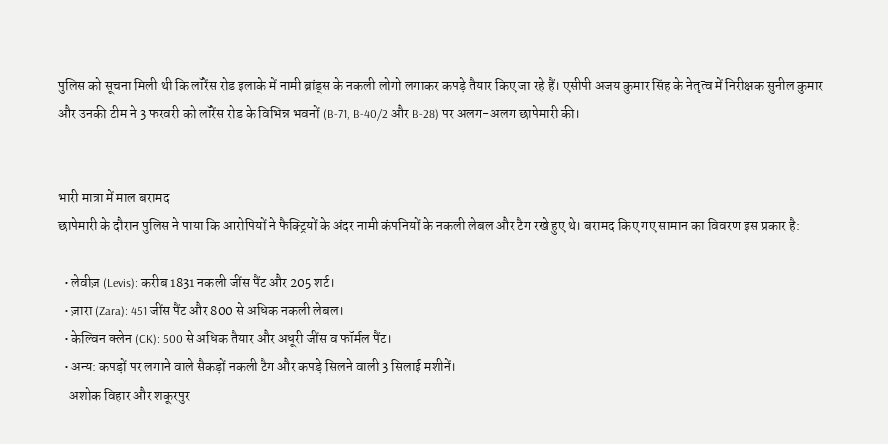पुलिस को सूचना मिली थी कि लॉरेंस रोड इलाके में नामी ब्रांड्स के नकली लोगो लगाकर कपड़े तैयार किए जा रहे हैं। एसीपी अजय कुमार सिंह के नेतृत्व में निरीक्षक सुनील कुमार और उनकी टीम ने 3 फरवरी को लॉरेंस रोड के विभिन्न भवनों (B-71, B-40/2 और B-28) पर अलग-अलग छापेमारी की।


भारी मात्रा में माल बरामद
छापेमारी के दौरान पुलिस ने पाया कि आरोपियों ने फैक्ट्रियों के अंदर नामी कंपनियों के नकली लेबल और टैग रखे हुए थे। बरामद किए गए सामान का विवरण इस प्रकार है:

  • लेवीज़ (Levis): करीब 1831 नकली जींस पैंट और 205 शर्ट।
  • ज़ारा (Zara): 451 जींस पैंट और 800 से अधिक नकली लेबल।
  • केल्विन क्लेन (CK): 500 से अधिक तैयार और अधूरी जींस व फॉर्मल पैंट।
  • अन्य: कपड़ों पर लगाने वाले सैकड़ों नकली टैग और कपड़े सिलने वाली 3 सिलाई मशीनें।
    अशोक विहार और शकूरपुर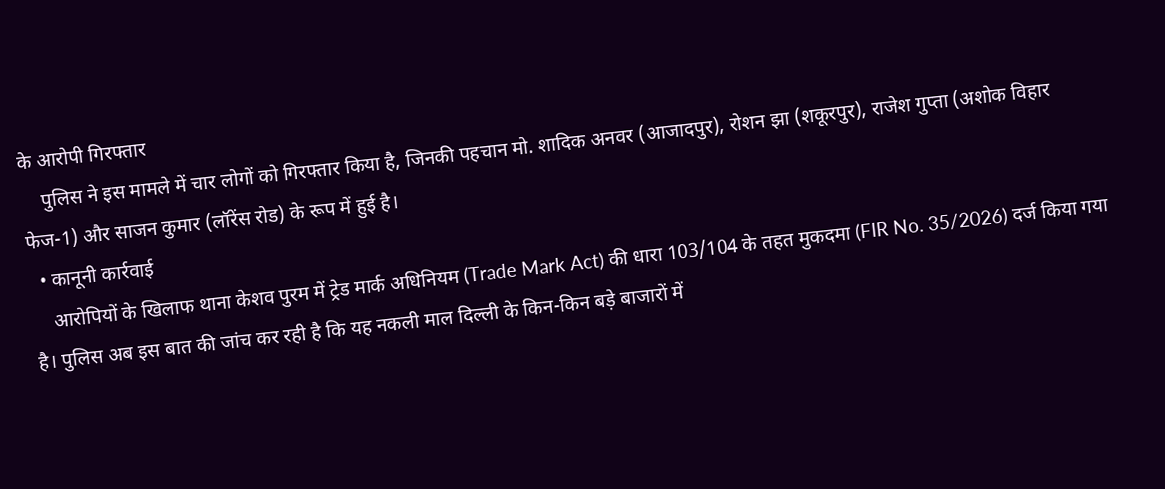के आरोपी गिरफ्तार
    पुलिस ने इस मामले में चार लोगों को गिरफ्तार किया है, जिनकी पहचान मो. शादिक अनवर (आजादपुर), रोशन झा (शकूरपुर), राजेश गुप्ता (अशोक विहार फेज-1) और साजन कुमार (लॉरेंस रोड) के रूप में हुई है।
  • कानूनी कार्रवाई
    आरोपियों के खिलाफ थाना केशव पुरम में ट्रेड मार्क अधिनियम (Trade Mark Act) की धारा 103/104 के तहत मुकदमा (FIR No. 35/2026) दर्ज किया गया है। पुलिस अब इस बात की जांच कर रही है कि यह नकली माल दिल्ली के किन-किन बड़े बाजारों में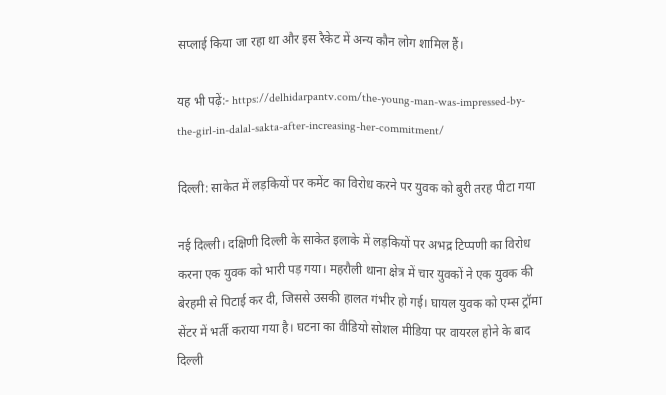सप्लाई किया जा रहा था और इस रैकेट में अन्य कौन लोग शामिल हैं।

यह भी पढ़ें:- https://delhidarpantv.com/the-young-man-was-impressed-by-the-girl-in-dalal-sakta-after-increasing-her-commitment/

दिल्ली: साकेत में लड़कियों पर कमेंट का विरोध करने पर युवक को बुरी तरह पीटा गया

नई दिल्ली। दक्षिणी दिल्ली के साकेत इलाके में लड़कियों पर अभद्र टिप्पणी का विरोध करना एक युवक को भारी पड़ गया। महरौली थाना क्षेत्र में चार युवकों ने एक युवक की बेरहमी से पिटाई कर दी, जिससे उसकी हालत गंभीर हो गई। घायल युवक को एम्स ट्रॉमा सेंटर में भर्ती कराया गया है। घटना का वीडियो सोशल मीडिया पर वायरल होने के बाद दिल्ली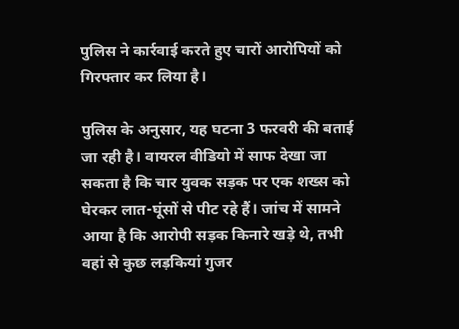पुलिस ने कार्रवाई करते हुए चारों आरोपियों को गिरफ्तार कर लिया है।

पुलिस के अनुसार, यह घटना 3 फरवरी की बताई जा रही है। वायरल वीडियो में साफ देखा जा सकता है कि चार युवक सड़क पर एक शख्स को घेरकर लात-घूंसों से पीट रहे हैं। जांच में सामने आया है कि आरोपी सड़क किनारे खड़े थे, तभी वहां से कुछ लड़कियां गुजर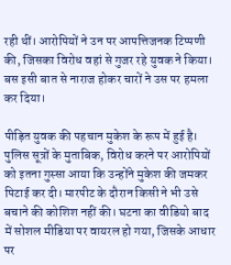रही थीं। आरोपियों ने उन पर आपत्तिजनक टिप्पणी की, जिसका विरोध वहां से गुजर रहे युवक ने किया। बस इसी बात से नाराज होकर चारों ने उस पर हमला कर दिया।

पीड़ित युवक की पहचान मुकेश के रूप में हुई है। पुलिस सूत्रों के मुताबिक, विरोध करने पर आरोपियों को इतना गुस्सा आया कि उन्होंने मुकेश की जमकर पिटाई कर दी। मारपीट के दौरान किसी ने भी उसे बचाने की कोशिश नहीं की। घटना का वीडियो बाद में सोशल मीडिया पर वायरल हो गया, जिसके आधार पर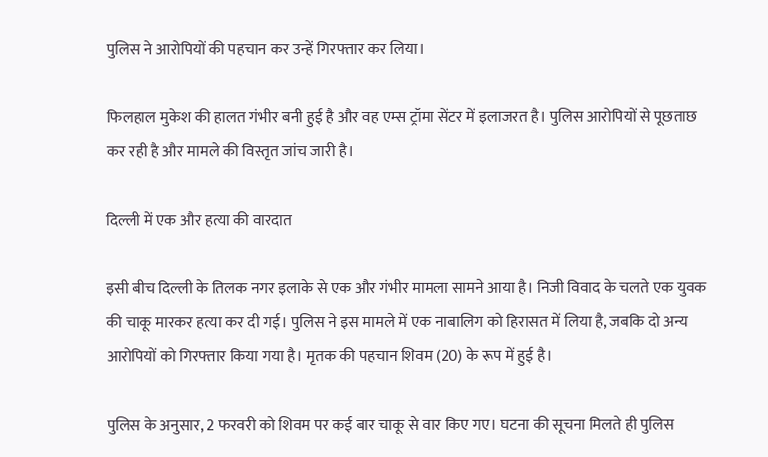पुलिस ने आरोपियों की पहचान कर उन्हें गिरफ्तार कर लिया।

फिलहाल मुकेश की हालत गंभीर बनी हुई है और वह एम्स ट्रॉमा सेंटर में इलाजरत है। पुलिस आरोपियों से पूछताछ कर रही है और मामले की विस्तृत जांच जारी है।

दिल्ली में एक और हत्या की वारदात

इसी बीच दिल्ली के तिलक नगर इलाके से एक और गंभीर मामला सामने आया है। निजी विवाद के चलते एक युवक की चाकू मारकर हत्या कर दी गई। पुलिस ने इस मामले में एक नाबालिग को हिरासत में लिया है, जबकि दो अन्य आरोपियों को गिरफ्तार किया गया है। मृतक की पहचान शिवम (20) के रूप में हुई है।

पुलिस के अनुसार, 2 फरवरी को शिवम पर कई बार चाकू से वार किए गए। घटना की सूचना मिलते ही पुलिस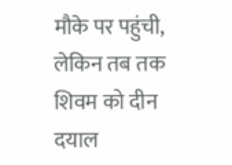मौके पर पहुंची, लेकिन तब तक शिवम को दीन दयाल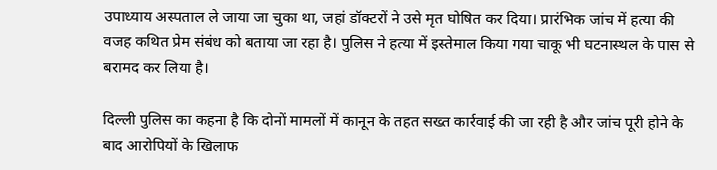उपाध्याय अस्पताल ले जाया जा चुका था, जहां डॉक्टरों ने उसे मृत घोषित कर दिया। प्रारंभिक जांच में हत्या की वजह कथित प्रेम संबंध को बताया जा रहा है। पुलिस ने हत्या में इस्तेमाल किया गया चाकू भी घटनास्थल के पास से बरामद कर लिया है।

दिल्ली पुलिस का कहना है कि दोनों मामलों में कानून के तहत सख्त कार्रवाई की जा रही है और जांच पूरी होने के बाद आरोपियों के खिलाफ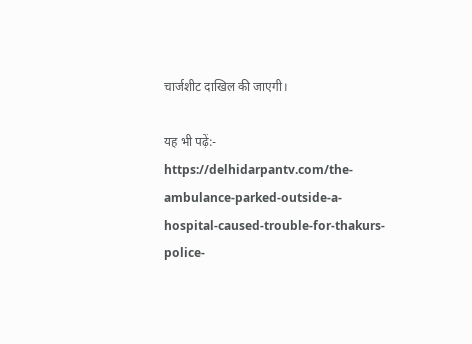चार्जशीट दाखिल की जाएगी।

यह भी पढ़ें:- https://delhidarpantv.com/the-ambulance-parked-outside-a-hospital-caused-trouble-for-thakurs-police-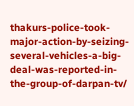thakurs-police-took-major-action-by-seizing-several-vehicles-a-big-deal-was-reported-in-the-group-of-darpan-tv/